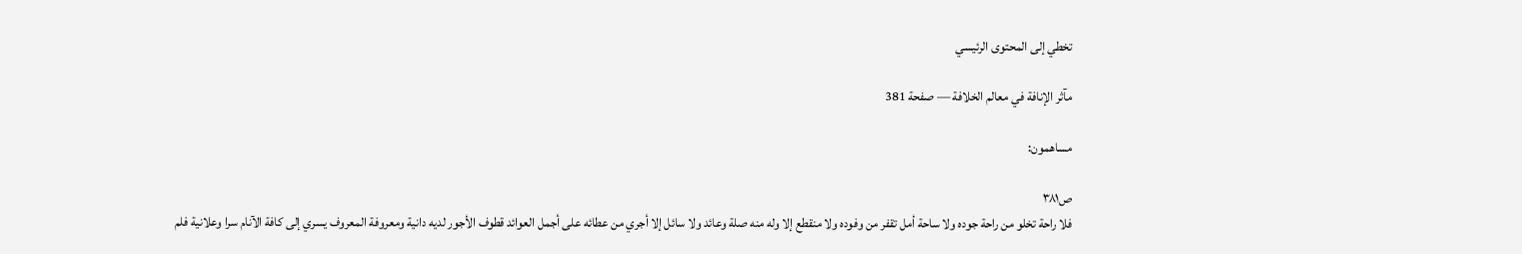تخطي إلى المحتوى الرئيسي

مآثر الإنافة في معالم الخلافة — صفحة 381

مساهمون:

ص٣٨١
فلا راحة تخلو من راحة جوده ولا ساحة أمل تقفر من وفوده ولا منقطع إلا وله منه صلة وعائد ولا سائل إلا أجري من عطائه على أجمل العوائد قطوف الأجور لديه دانية ومعروفة المعروف يسري إلى كافة الآنام سرا وعلانية فلم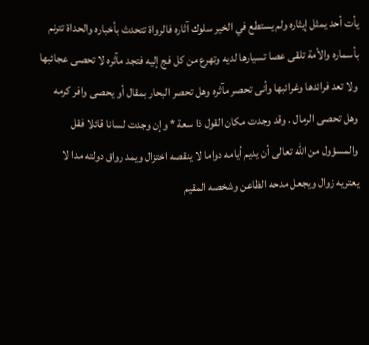يأت أحد يمثل إيثاره ولم يستطع في الخير سلوك آثاره فالرواة تتحدث بأخباره والحداة تترنم بأسماره والأمة تلقى عصا تسيارها لديه وتهرع من كل فج إليه فتجد مآثره لا تحصى عجائبها ولا تعد فرائدها وغرائبها وأنى تحصر مآثره وهل تحصر البحار بمقال أو يحصى وافر كرمه وهل تحصى الرمال . وقد وجدت مكان القول ذا سعة * وإن وجدت لسانا قائلا فقل والمسؤول من الله تعالى أن يديم أيامه دواما لا ينقصه اختزال ويمد رواق دولته مدا لا يعتريه زوال ويجعل مدحه الظاعن وشخصه المقيم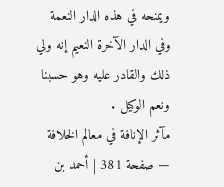ويمنحه في هذه الدار النعمة وفي الدار الآخرة النعيم إنه ولي ذلك والقادر عليه وهو حسبنا ونعم الوكيل .
مآثر الإنافة في معالم الخلافة — صفحة 381 | أحمد بن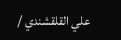علي القلقشندي /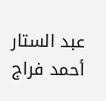عبد الستار أحمد فراج